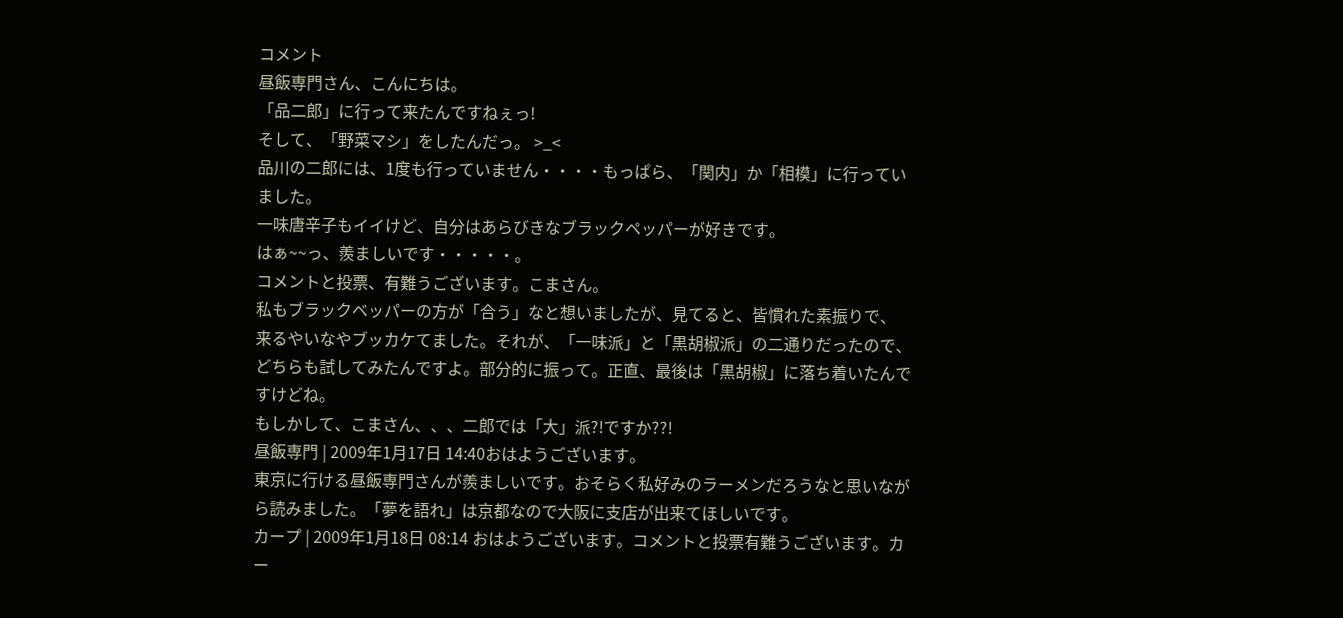コメント
昼飯専門さん、こんにちは。
「品二郎」に行って来たんですねぇっ!
そして、「野菜マシ」をしたんだっ。 >_<
品川の二郎には、1度も行っていません・・・・もっぱら、「関内」か「相模」に行っていました。
一味唐辛子もイイけど、自分はあらびきなブラックペッパーが好きです。
はぁ~~っ、羨ましいです・・・・・。
コメントと投票、有難うございます。こまさん。
私もブラックベッパーの方が「合う」なと想いましたが、見てると、皆慣れた素振りで、
来るやいなやブッカケてました。それが、「一味派」と「黒胡椒派」の二通りだったので、
どちらも試してみたんですよ。部分的に振って。正直、最後は「黒胡椒」に落ち着いたんですけどね。
もしかして、こまさん、、、二郎では「大」派?!ですか??!
昼飯専門 | 2009年1月17日 14:40おはようございます。
東京に行ける昼飯専門さんが羨ましいです。おそらく私好みのラーメンだろうなと思いながら読みました。「夢を語れ」は京都なので大阪に支店が出来てほしいです。
カープ | 2009年1月18日 08:14 おはようございます。コメントと投票有難うございます。カー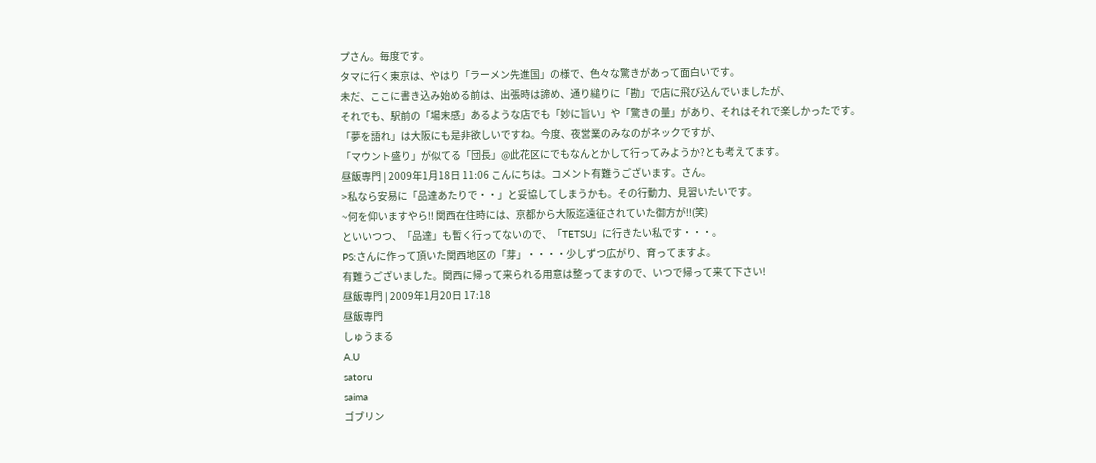プさん。毎度です。
タマに行く東京は、やはり「ラーメン先進国」の様で、色々な驚きがあって面白いです。
未だ、ここに書き込み始める前は、出張時は諦め、通り縋りに「勘」で店に飛び込んでいましたが、
それでも、駅前の「場末感」あるような店でも「妙に旨い」や「驚きの量」があり、それはそれで楽しかったです。
「夢を語れ」は大阪にも是非欲しいですね。今度、夜営業のみなのがネックですが、
「マウント盛り」が似てる「団長」@此花区にでもなんとかして行ってみようか?とも考えてます。
昼飯専門 | 2009年1月18日 11:06 こんにちは。コメント有難うございます。さん。
>私なら安易に「品達あたりで・・」と妥協してしまうかも。その行動力、見習いたいです。
~何を仰いますやら!! 関西在住時には、京都から大阪迄遠征されていた御方が!!(笑)
といいつつ、「品達」も暫く行ってないので、「TETSU」に行きたい私です・・・。
PS:さんに作って頂いた関西地区の「芽」・・・・少しずつ広がり、育ってますよ。
有難うございました。関西に帰って来られる用意は整ってますので、いつで帰って来て下さい!
昼飯専門 | 2009年1月20日 17:18
昼飯専門
しゅうまる
A.U
satoru
saima
ゴブリン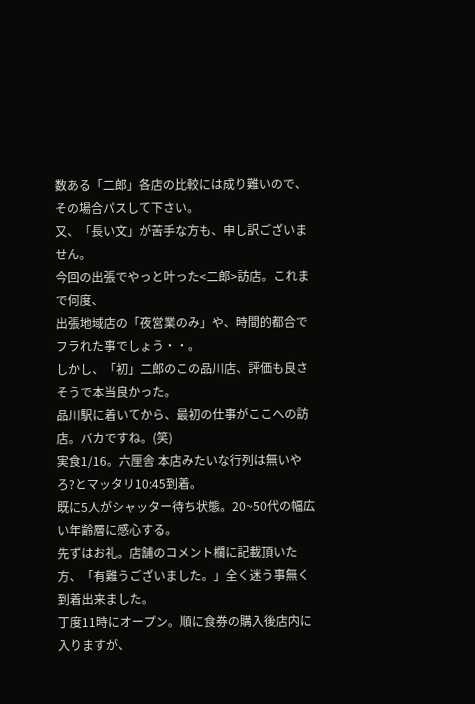数ある「二郎」各店の比較には成り難いので、その場合パスして下さい。
又、「長い文」が苦手な方も、申し訳ございません。
今回の出張でやっと叶った<二郎>訪店。これまで何度、
出張地域店の「夜営業のみ」や、時間的都合でフラれた事でしょう・・。
しかし、「初」二郎のこの品川店、評価も良さそうで本当良かった。
品川駅に着いてから、最初の仕事がここへの訪店。バカですね。(笑)
実食1/16。六厘舎 本店みたいな行列は無いやろ?とマッタリ10:45到着。
既に5人がシャッター待ち状態。20~50代の幅広い年齢層に感心する。
先ずはお礼。店舗のコメント欄に記載頂いた方、「有難うございました。」全く迷う事無く到着出来ました。
丁度11時にオープン。順に食券の購入後店内に入りますが、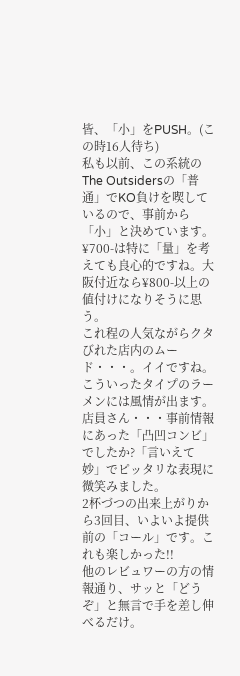皆、「小」をPUSH。(この時16人待ち)
私も以前、この系統のThe Outsidersの「普通」でKO負けを喫しているので、事前から「小」と決めています。
¥700-は特に「量」を考えても良心的ですね。大阪付近なら¥800-以上の値付けになりそうに思う。
これ程の人気ながらクタびれた店内のムード・・・。イイですね。こういったタイプのラーメンには風情が出ます。
店員さん・・・事前情報にあった「凸凹コンビ」でしたか?「言いえて妙」でピッタリな表現に微笑みました。
2杯づつの出来上がりから3回目、いよいよ提供前の「コール」です。これも楽しかった!!
他のレビュワーの方の情報通り、サッと「どうぞ」と無言で手を差し伸べるだけ。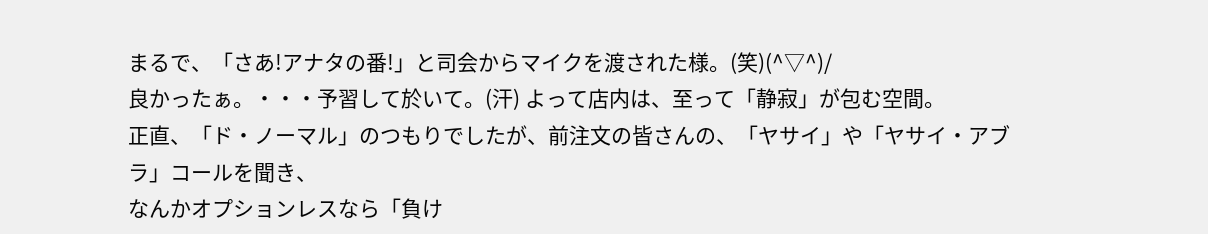まるで、「さあ!アナタの番!」と司会からマイクを渡された様。(笑)(^▽^)/
良かったぁ。・・・予習して於いて。(汗) よって店内は、至って「静寂」が包む空間。
正直、「ド・ノーマル」のつもりでしたが、前注文の皆さんの、「ヤサイ」や「ヤサイ・アブラ」コールを聞き、
なんかオプションレスなら「負け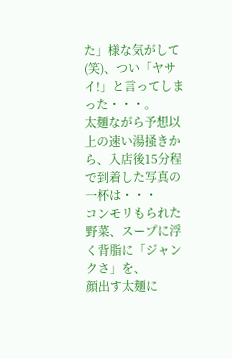た」様な気がして(笑)、つい「ヤサイ!」と言ってしまった・・・。
太麺ながら予想以上の速い湯掻きから、入店後15分程で到着した写真の一杯は・・・
コンモリもられた野菜、スープに浮く背脂に「ジャンクさ」を、
顔出す太麺に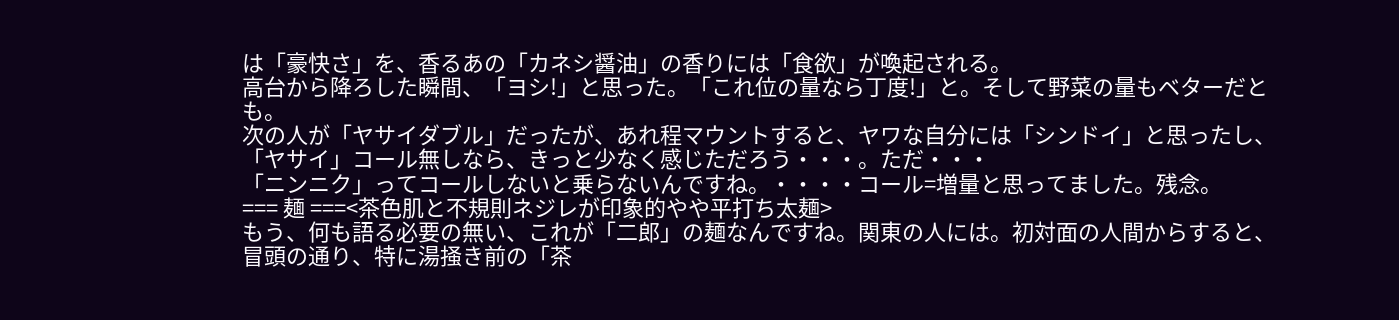は「豪快さ」を、香るあの「カネシ醤油」の香りには「食欲」が喚起される。
高台から降ろした瞬間、「ヨシ!」と思った。「これ位の量なら丁度!」と。そして野菜の量もベターだとも。
次の人が「ヤサイダブル」だったが、あれ程マウントすると、ヤワな自分には「シンドイ」と思ったし、
「ヤサイ」コール無しなら、きっと少なく感じただろう・・・。ただ・・・
「ニンニク」ってコールしないと乗らないんですね。・・・・コール=増量と思ってました。残念。
=== 麺 ===<茶色肌と不規則ネジレが印象的やや平打ち太麺>
もう、何も語る必要の無い、これが「二郎」の麺なんですね。関東の人には。初対面の人間からすると、
冒頭の通り、特に湯掻き前の「茶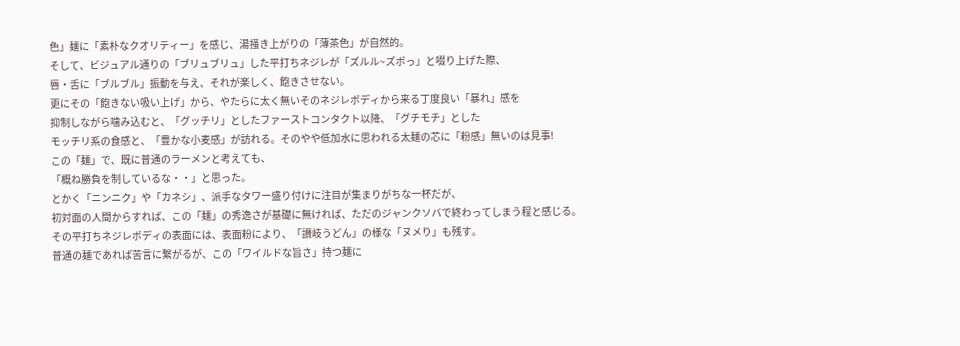色」麺に「素朴なクオリティー」を感じ、湯掻き上がりの「薄茶色」が自然的。
そして、ビジュアル通りの「ブリュブリュ」した平打ちネジレが「ズルル~ズボっ」と啜り上げた際、
唇・舌に「ブルブル」振動を与え、それが楽しく、飽きさせない。
更にその「飽きない吸い上げ」から、やたらに太く無いそのネジレボディから来る丁度良い「暴れ」感を
抑制しながら噛み込むと、「グッチリ」としたファーストコンタクト以降、「グチモチ」とした
モッチリ系の食感と、「豊かな小麦感」が訪れる。そのやや低加水に思われる太麺の芯に「粉感」無いのは見事!
この「麺」で、既に普通のラーメンと考えても、
「概ね勝負を制しているな・・」と思った。
とかく「ニンニク」や「カネシ」、派手なタワー盛り付けに注目が集まりがちな一杯だが、
初対面の人間からすれば、この「麺」の秀逸さが基礎に無ければ、ただのジャンクソバで終わってしまう程と感じる。
その平打ちネジレボディの表面には、表面粉により、「讃岐うどん」の様な「ヌメり」も残す。
普通の麺であれば苦言に繋がるが、この「ワイルドな旨さ」持つ麺に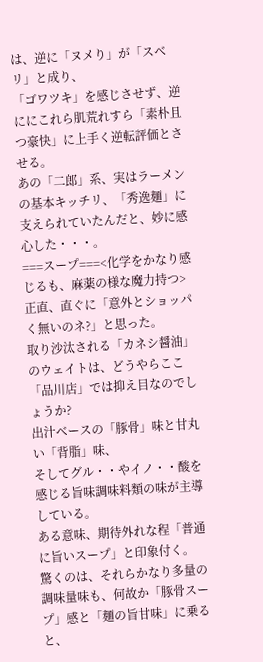は、逆に「ヌメり」が「スベリ」と成り、
「ゴワツキ」を感じさせず、逆ににこれら肌荒れすら「素朴且つ豪快」に上手く逆転評価とさせる。
あの「二郎」系、実はラーメンの基本キッチリ、「秀逸麺」に支えられていたんだと、妙に感心した・・・。
===スープ===<化学をかなり感じるも、麻薬の様な魔力持つ>
正直、直ぐに「意外とショッパく無いのネ?」と思った。
取り沙汰される「カネシ醤油」のウェイトは、どうやらここ「品川店」では抑え目なのでしょうか?
出汁ベースの「豚骨」味と甘丸い「背脂」味、
そしてグル・・やイノ・・酸を感じる旨味調味料類の味が主導している。
ある意味、期待外れな程「普通に旨いスープ」と印象付く。
驚くのは、それらかなり多量の調味量味も、何故か「豚骨スープ」感と「麺の旨甘味」に乗ると、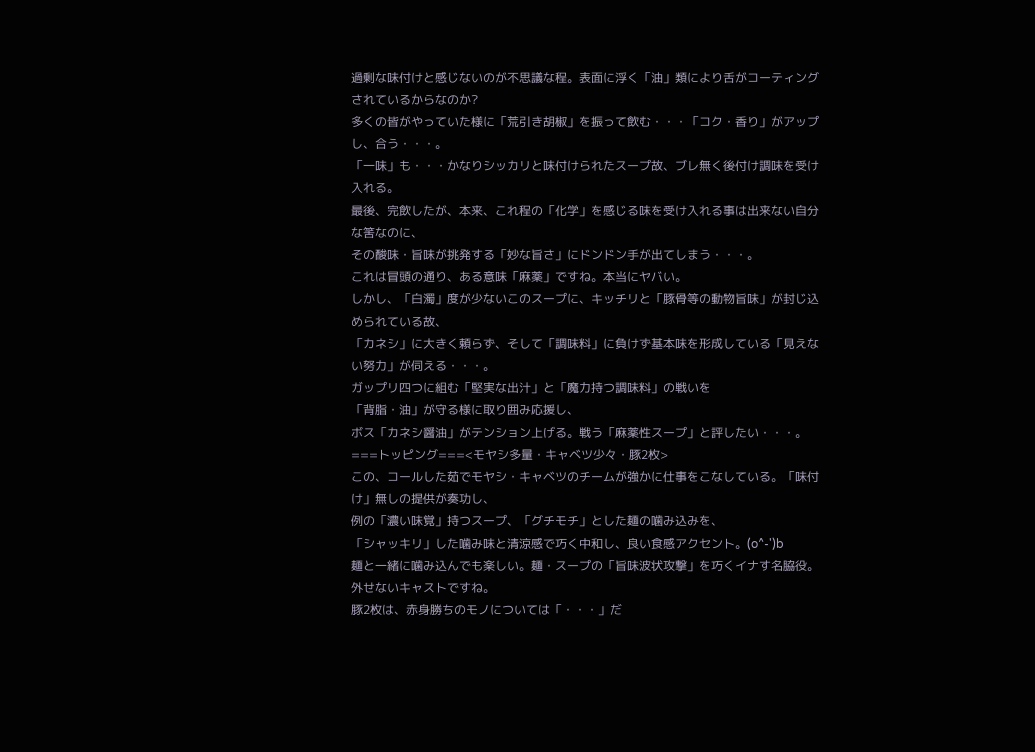過剰な味付けと感じないのが不思議な程。表面に浮く「油」類により舌がコーティングされているからなのか?
多くの皆がやっていた様に「荒引き胡椒」を振って飲む・・・「コク・香り」がアップし、合う・・・。
「一味」も・・・かなりシッカリと味付けられたスープ故、ブレ無く後付け調味を受け入れる。
最後、完飲したが、本来、これ程の「化学」を感じる味を受け入れる事は出来ない自分な筈なのに、
その酸味・旨味が挑発する「妙な旨さ」にドンドン手が出てしまう・・・。
これは冒頭の通り、ある意味「麻薬」ですね。本当にヤバい。
しかし、「白濁」度が少ないこのスープに、キッチリと「豚骨等の動物旨味」が封じ込められている故、
「カネシ」に大きく頼らず、そして「調味料」に負けず基本味を形成している「見えない努力」が伺える・・・。
ガップリ四つに組む「堅実な出汁」と「魔力持つ調味料」の戦いを
「背脂・油」が守る様に取り囲み応援し、
ボス「カネシ醤油」がテンション上げる。戦う「麻薬性スープ」と評したい・・・。
===トッピング===<モヤシ多量・キャベツ少々・豚2枚>
この、コールした茹でモヤシ・キャベツのチームが強かに仕事をこなしている。「味付け」無しの提供が奏功し、
例の「濃い味覚」持つスープ、「グチモチ」とした麺の噛み込みを、
「シャッキリ」した噛み味と清涼感で巧く中和し、良い食感アクセント。(o^-')b
麺と一緒に噛み込んでも楽しい。麺・スープの「旨味波状攻撃」を巧くイナす名脇役。外せないキャストですね。
豚2枚は、赤身勝ちのモノについては「・・・」だ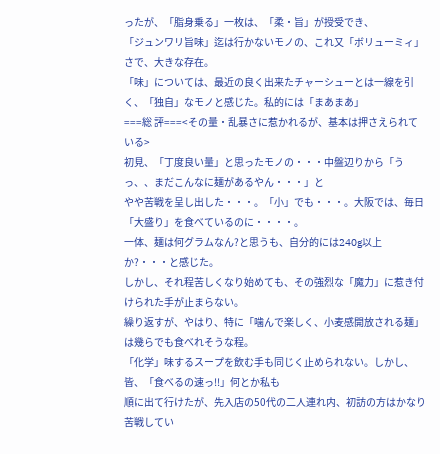ったが、「脂身乗る」一枚は、「柔・旨」が授受でき、
「ジュンワリ旨味」迄は行かないモノの、これ又「ボリューミィ」さで、大きな存在。
「味」については、最近の良く出来たチャーシューとは一線を引く、「独自」なモノと感じた。私的には「まあまあ」
===総 評===<その量・乱暴さに惹かれるが、基本は押さえられている>
初見、「丁度良い量」と思ったモノの・・・中盤辺りから「うっ、、まだこんなに麺があるやん・・・」と
やや苦戦を呈し出した・・・。「小」でも・・・。大阪では、毎日「大盛り」を食べているのに・・・・。
一体、麺は何グラムなん?と思うも、自分的には240g以上か?・・・と感じた。
しかし、それ程苦しくなり始めても、その強烈な「魔力」に惹き付けられた手が止まらない。
繰り返すが、やはり、特に「噛んで楽しく、小麦感開放される麺」は幾らでも食べれそうな程。
「化学」味するスープを飲む手も同じく止められない。しかし、皆、「食べるの速っ!!」何とか私も
順に出て行けたが、先入店の50代の二人連れ内、初訪の方はかなり苦戦してい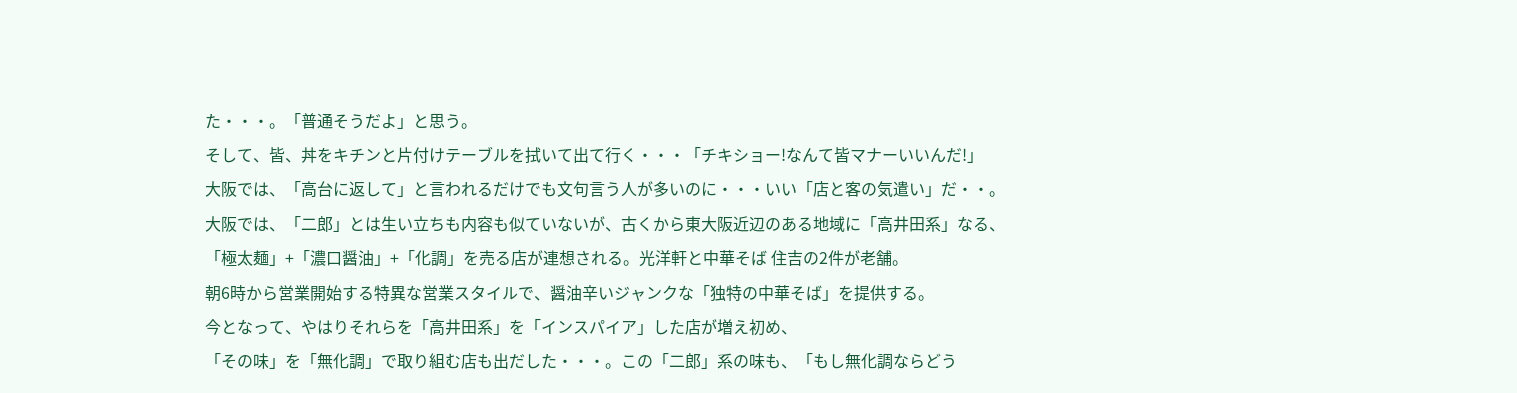た・・・。「普通そうだよ」と思う。
そして、皆、丼をキチンと片付けテーブルを拭いて出て行く・・・「チキショー!なんて皆マナーいいんだ!」
大阪では、「高台に返して」と言われるだけでも文句言う人が多いのに・・・いい「店と客の気遣い」だ・・。
大阪では、「二郎」とは生い立ちも内容も似ていないが、古くから東大阪近辺のある地域に「高井田系」なる、
「極太麺」+「濃口醤油」+「化調」を売る店が連想される。光洋軒と中華そば 住吉の2件が老舗。
朝6時から営業開始する特異な営業スタイルで、醤油辛いジャンクな「独特の中華そば」を提供する。
今となって、やはりそれらを「高井田系」を「インスパイア」した店が増え初め、
「その味」を「無化調」で取り組む店も出だした・・・。この「二郎」系の味も、「もし無化調ならどう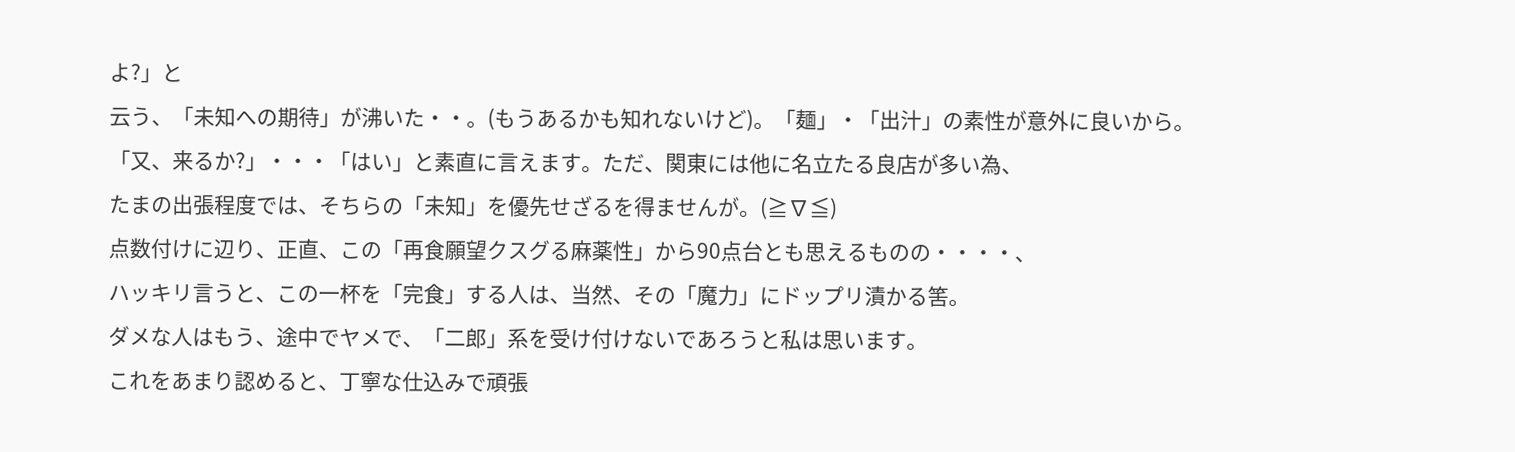よ?」と
云う、「未知への期待」が沸いた・・。(もうあるかも知れないけど)。「麺」・「出汁」の素性が意外に良いから。
「又、来るか?」・・・「はい」と素直に言えます。ただ、関東には他に名立たる良店が多い為、
たまの出張程度では、そちらの「未知」を優先せざるを得ませんが。(≧∇≦)
点数付けに辺り、正直、この「再食願望クスグる麻薬性」から90点台とも思えるものの・・・・、
ハッキリ言うと、この一杯を「完食」する人は、当然、その「魔力」にドップリ漬かる筈。
ダメな人はもう、途中でヤメで、「二郎」系を受け付けないであろうと私は思います。
これをあまり認めると、丁寧な仕込みで頑張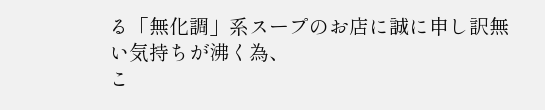る「無化調」系スープのお店に誠に申し訳無い気持ちが沸く為、
こ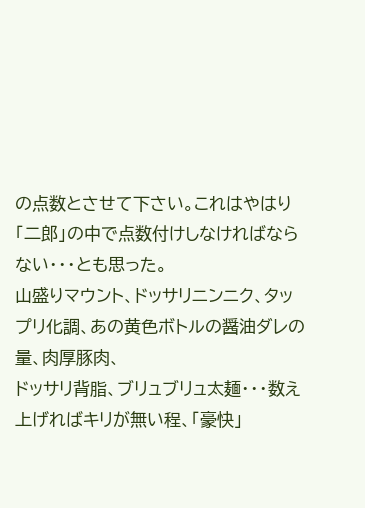の点数とさせて下さい。これはやはり「二郎」の中で点数付けしなければならない・・・とも思った。
山盛りマウント、ドッサリニンニク、タップリ化調、あの黄色ボトルの醤油ダレの量、肉厚豚肉、
ドッサリ背脂、ブリュブリュ太麺・・・数え上げればキリが無い程、「豪快」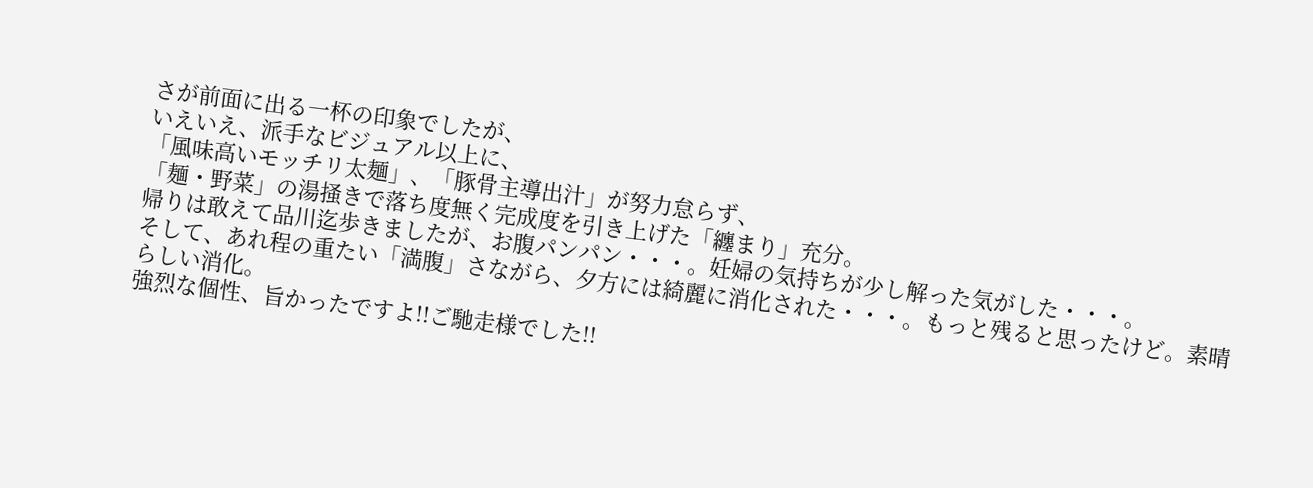さが前面に出る一杯の印象でしたが、
いえいえ、派手なビジュアル以上に、
「風味高いモッチリ太麺」、「豚骨主導出汁」が努力怠らず、
「麺・野菜」の湯掻きで落ち度無く完成度を引き上げた「纏まり」充分。
帰りは敢えて品川迄歩きましたが、お腹パンパン・・・。妊婦の気持ちが少し解った気がした・・・。
そして、あれ程の重たい「満腹」さながら、夕方には綺麗に消化された・・・。もっと残ると思ったけど。素晴らしい消化。
強烈な個性、旨かったですよ!!ご馳走様でした!!